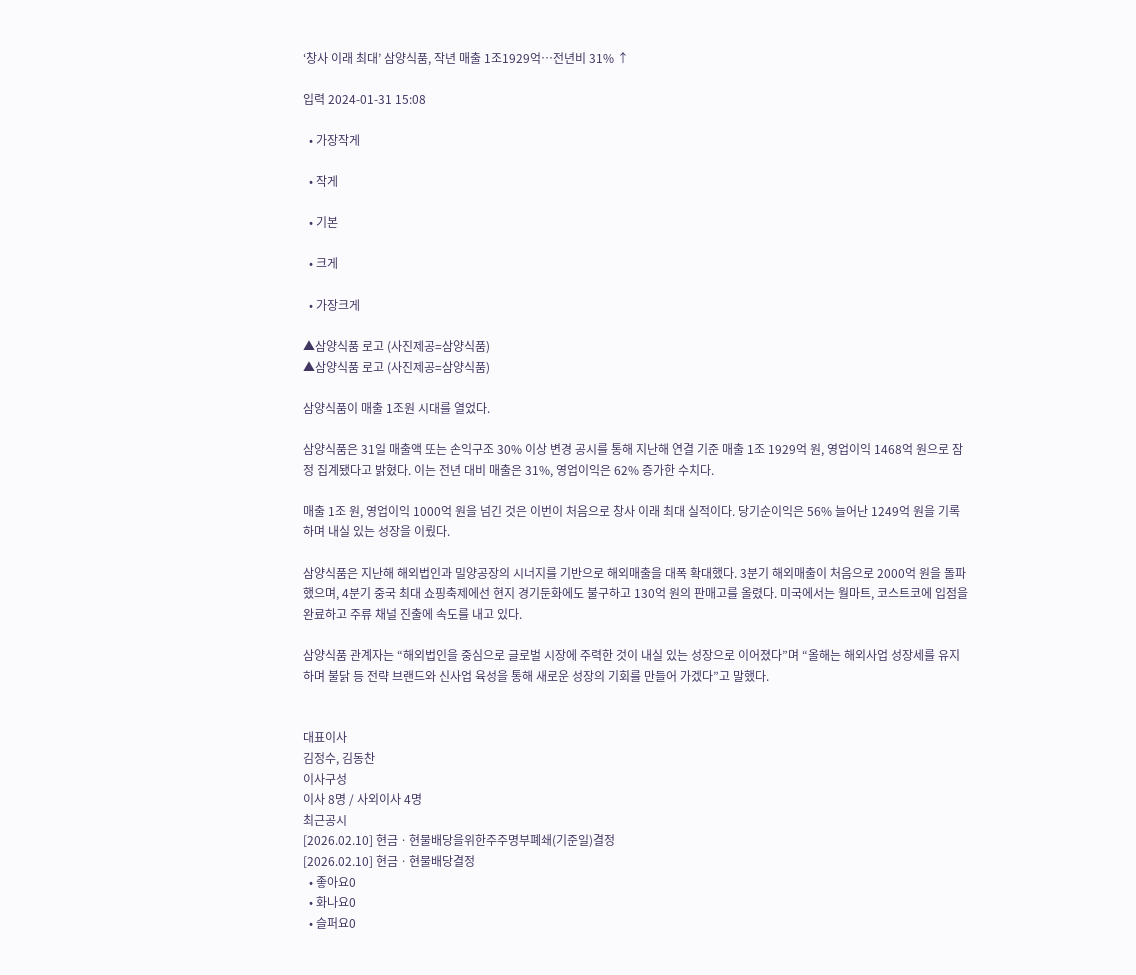‘창사 이래 최대’ 삼양식품, 작년 매출 1조1929억…전년비 31% ↑

입력 2024-01-31 15:08

  • 가장작게

  • 작게

  • 기본

  • 크게

  • 가장크게

▲삼양식품 로고 (사진제공=삼양식품)
▲삼양식품 로고 (사진제공=삼양식품)

삼양식품이 매출 1조원 시대를 열었다.

삼양식품은 31일 매출액 또는 손익구조 30% 이상 변경 공시를 통해 지난해 연결 기준 매출 1조 1929억 원, 영업이익 1468억 원으로 잠정 집계됐다고 밝혔다. 이는 전년 대비 매출은 31%, 영업이익은 62% 증가한 수치다.

매출 1조 원, 영업이익 1000억 원을 넘긴 것은 이번이 처음으로 창사 이래 최대 실적이다. 당기순이익은 56% 늘어난 1249억 원을 기록하며 내실 있는 성장을 이뤘다.

삼양식품은 지난해 해외법인과 밀양공장의 시너지를 기반으로 해외매출을 대폭 확대했다. 3분기 해외매출이 처음으로 2000억 원을 돌파했으며, 4분기 중국 최대 쇼핑축제에선 현지 경기둔화에도 불구하고 130억 원의 판매고를 올렸다. 미국에서는 월마트, 코스트코에 입점을 완료하고 주류 채널 진출에 속도를 내고 있다.

삼양식품 관계자는 “해외법인을 중심으로 글로벌 시장에 주력한 것이 내실 있는 성장으로 이어졌다”며 “올해는 해외사업 성장세를 유지하며 불닭 등 전략 브랜드와 신사업 육성을 통해 새로운 성장의 기회를 만들어 가겠다”고 말했다.


대표이사
김정수, 김동찬
이사구성
이사 8명 / 사외이사 4명
최근공시
[2026.02.10] 현금ㆍ현물배당을위한주주명부폐쇄(기준일)결정
[2026.02.10] 현금ㆍ현물배당결정
  • 좋아요0
  • 화나요0
  • 슬퍼요0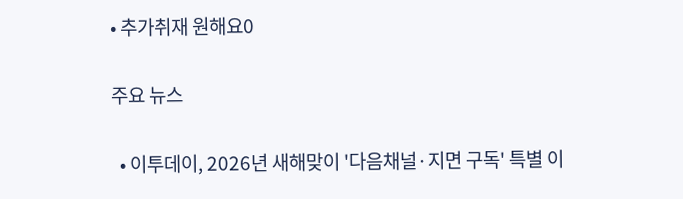• 추가취재 원해요0

주요 뉴스

  • 이투데이, 2026년 새해맞이 '다음채널·지면 구독' 특별 이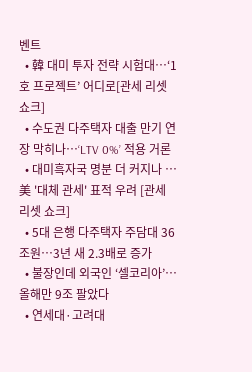벤트
  • 韓 대미 투자 전략 시험대…‘1호 프로젝트’ 어디로[관세 리셋 쇼크]
  • 수도권 다주택자 대출 만기 연장 막히나⋯‘LTV 0%’ 적용 거론
  • 대미흑자국 명분 더 커지나 …美 '대체 관세' 표적 우려 [관세 리셋 쇼크]
  • 5대 은행 다주택자 주담대 36조원⋯3년 새 2.3배로 증가
  • 불장인데 외국인 ‘셀코리아’…올해만 9조 팔았다
  • 연세대·고려대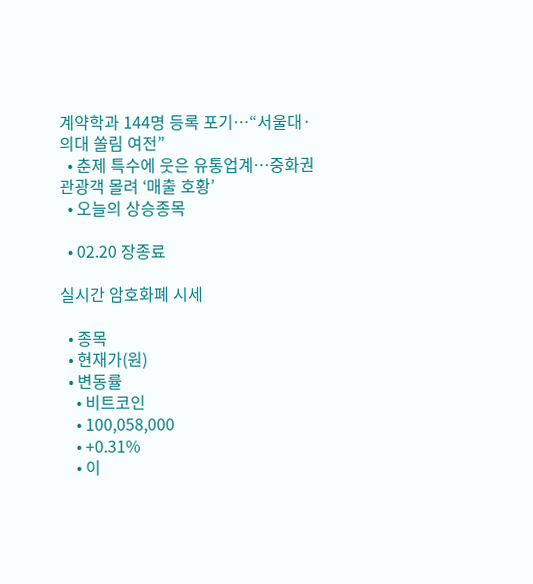계약학과 144명 등록 포기…“서울대·의대 쏠림 여전”
  • 춘제 특수에 웃은 유통업계…중화권 관광객 몰려 ‘매출 호황’
  • 오늘의 상승종목

  • 02.20 장종료

실시간 암호화폐 시세

  • 종목
  • 현재가(원)
  • 변동률
    • 비트코인
    • 100,058,000
    • +0.31%
    • 이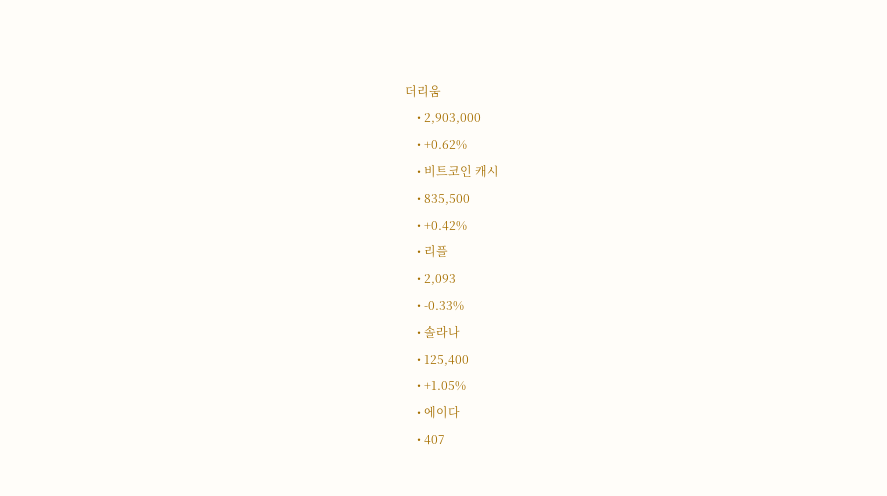더리움
    • 2,903,000
    • +0.62%
    • 비트코인 캐시
    • 835,500
    • +0.42%
    • 리플
    • 2,093
    • -0.33%
    • 솔라나
    • 125,400
    • +1.05%
    • 에이다
    • 407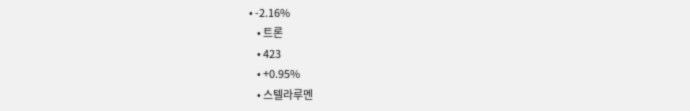• -2.16%
    • 트론
    • 423
    • +0.95%
    • 스텔라루멘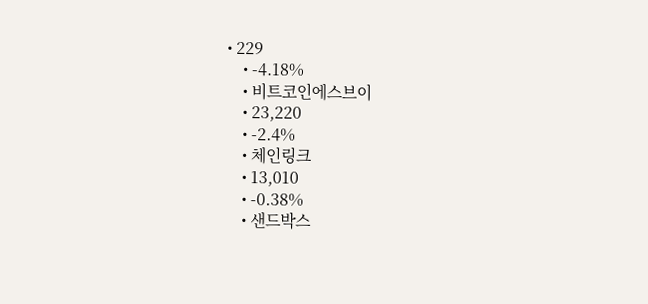• 229
    • -4.18%
    • 비트코인에스브이
    • 23,220
    • -2.4%
    • 체인링크
    • 13,010
    • -0.38%
    • 샌드박스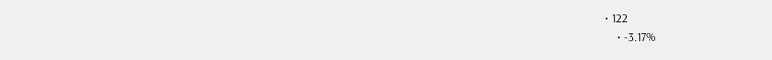• 122
    • -3.17%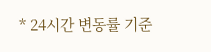* 24시간 변동률 기준